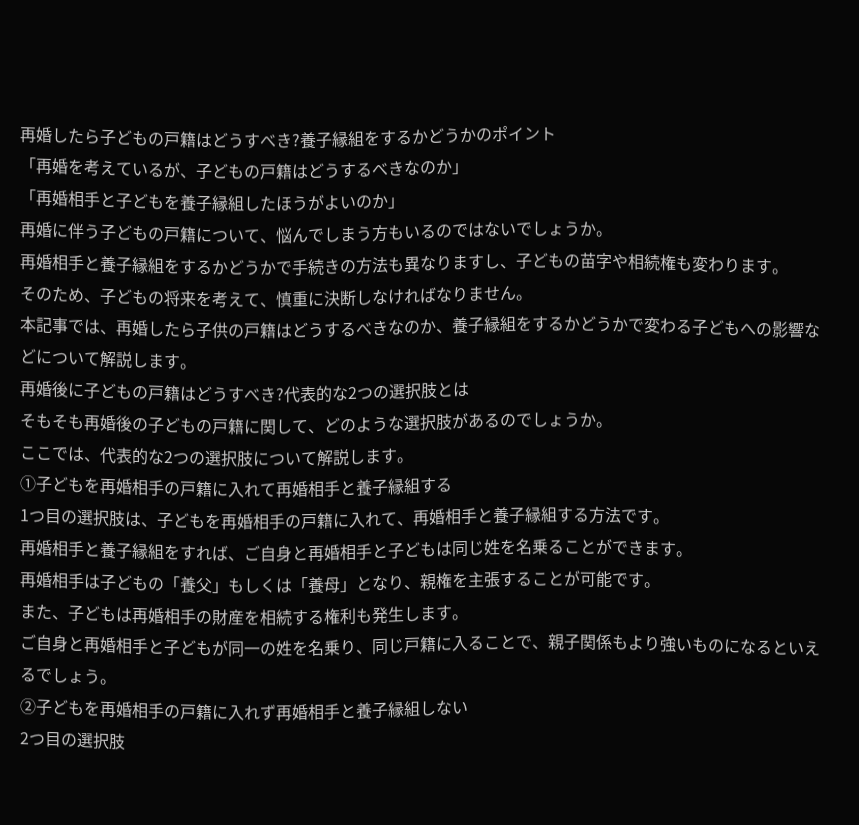再婚したら子どもの戸籍はどうすべき?養子縁組をするかどうかのポイント
「再婚を考えているが、子どもの戸籍はどうするべきなのか」
「再婚相手と子どもを養子縁組したほうがよいのか」
再婚に伴う子どもの戸籍について、悩んでしまう方もいるのではないでしょうか。
再婚相手と養子縁組をするかどうかで手続きの方法も異なりますし、子どもの苗字や相続権も変わります。
そのため、子どもの将来を考えて、慎重に決断しなければなりません。
本記事では、再婚したら子供の戸籍はどうするべきなのか、養子縁組をするかどうかで変わる子どもへの影響などについて解説します。
再婚後に子どもの戸籍はどうすべき?代表的な2つの選択肢とは
そもそも再婚後の子どもの戸籍に関して、どのような選択肢があるのでしょうか。
ここでは、代表的な2つの選択肢について解説します。
①子どもを再婚相手の戸籍に入れて再婚相手と養子縁組する
1つ目の選択肢は、子どもを再婚相手の戸籍に入れて、再婚相手と養子縁組する方法です。
再婚相手と養子縁組をすれば、ご自身と再婚相手と子どもは同じ姓を名乗ることができます。
再婚相手は子どもの「養父」もしくは「養母」となり、親権を主張することが可能です。
また、子どもは再婚相手の財産を相続する権利も発生します。
ご自身と再婚相手と子どもが同一の姓を名乗り、同じ戸籍に入ることで、親子関係もより強いものになるといえるでしょう。
②子どもを再婚相手の戸籍に入れず再婚相手と養子縁組しない
2つ目の選択肢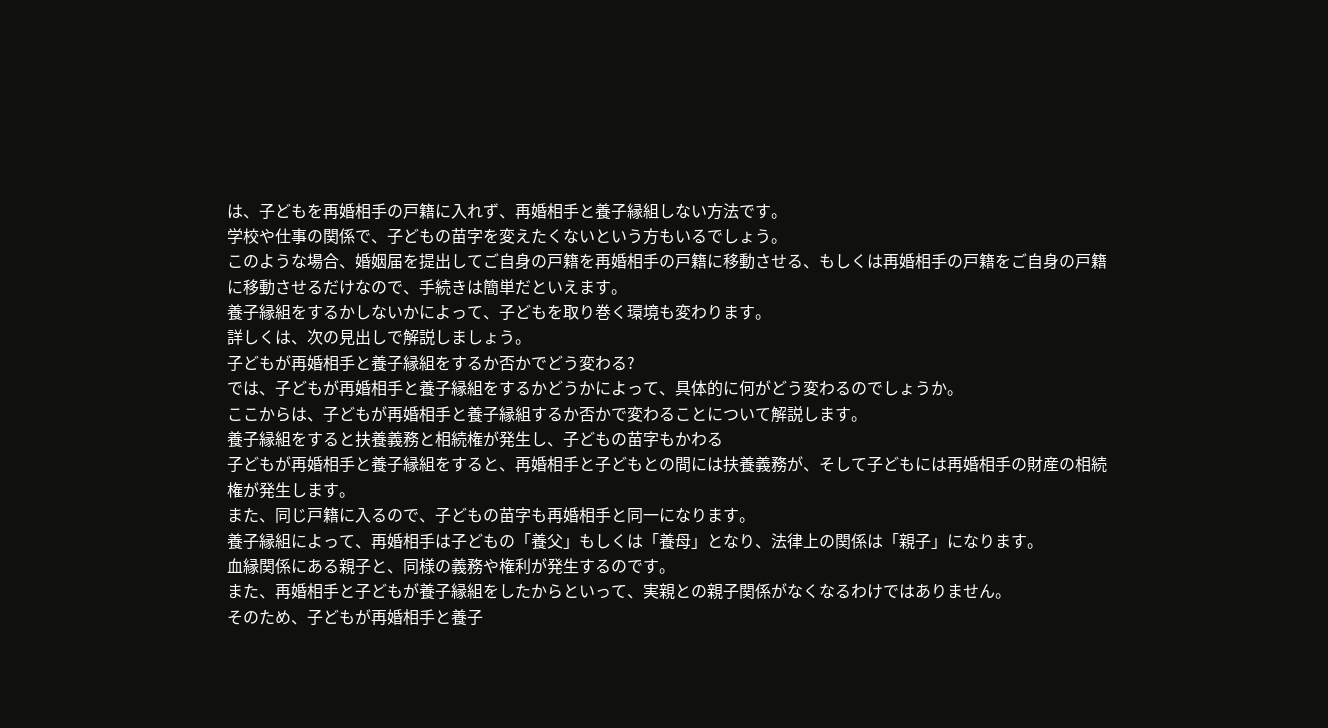は、子どもを再婚相手の戸籍に入れず、再婚相手と養子縁組しない方法です。
学校や仕事の関係で、子どもの苗字を変えたくないという方もいるでしょう。
このような場合、婚姻届を提出してご自身の戸籍を再婚相手の戸籍に移動させる、もしくは再婚相手の戸籍をご自身の戸籍に移動させるだけなので、手続きは簡単だといえます。
養子縁組をするかしないかによって、子どもを取り巻く環境も変わります。
詳しくは、次の見出しで解説しましょう。
子どもが再婚相手と養子縁組をするか否かでどう変わる?
では、子どもが再婚相手と養子縁組をするかどうかによって、具体的に何がどう変わるのでしょうか。
ここからは、子どもが再婚相手と養子縁組するか否かで変わることについて解説します。
養子縁組をすると扶養義務と相続権が発生し、子どもの苗字もかわる
子どもが再婚相手と養子縁組をすると、再婚相手と子どもとの間には扶養義務が、そして子どもには再婚相手の財産の相続権が発生します。
また、同じ戸籍に入るので、子どもの苗字も再婚相手と同一になります。
養子縁組によって、再婚相手は子どもの「養父」もしくは「養母」となり、法律上の関係は「親子」になります。
血縁関係にある親子と、同様の義務や権利が発生するのです。
また、再婚相手と子どもが養子縁組をしたからといって、実親との親子関係がなくなるわけではありません。
そのため、子どもが再婚相手と養子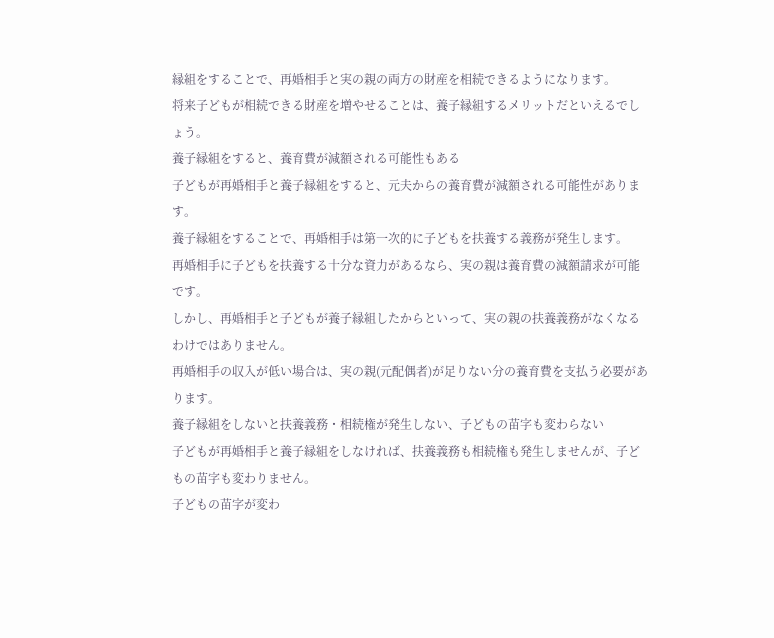縁組をすることで、再婚相手と実の親の両方の財産を相続できるようになります。
将来子どもが相続できる財産を増やせることは、養子縁組するメリットだといえるでしょう。
養子縁組をすると、養育費が減額される可能性もある
子どもが再婚相手と養子縁組をすると、元夫からの養育費が減額される可能性があります。
養子縁組をすることで、再婚相手は第一次的に子どもを扶養する義務が発生します。
再婚相手に子どもを扶養する十分な資力があるなら、実の親は養育費の減額請求が可能です。
しかし、再婚相手と子どもが養子縁組したからといって、実の親の扶養義務がなくなるわけではありません。
再婚相手の収入が低い場合は、実の親(元配偶者)が足りない分の養育費を支払う必要があります。
養子縁組をしないと扶養義務・相続権が発生しない、子どもの苗字も変わらない
子どもが再婚相手と養子縁組をしなければ、扶養義務も相続権も発生しませんが、子どもの苗字も変わりません。
子どもの苗字が変わ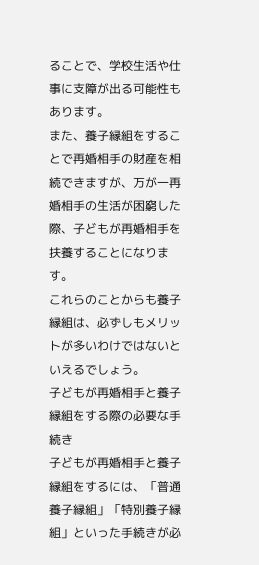ることで、学校生活や仕事に支障が出る可能性もあります。
また、養子縁組をすることで再婚相手の財産を相続できますが、万が一再婚相手の生活が困窮した際、子どもが再婚相手を扶養することになります。
これらのことからも養子縁組は、必ずしもメリットが多いわけではないといえるでしょう。
子どもが再婚相手と養子縁組をする際の必要な手続き
子どもが再婚相手と養子縁組をするには、「普通養子縁組」「特別養子縁組」といった手続きが必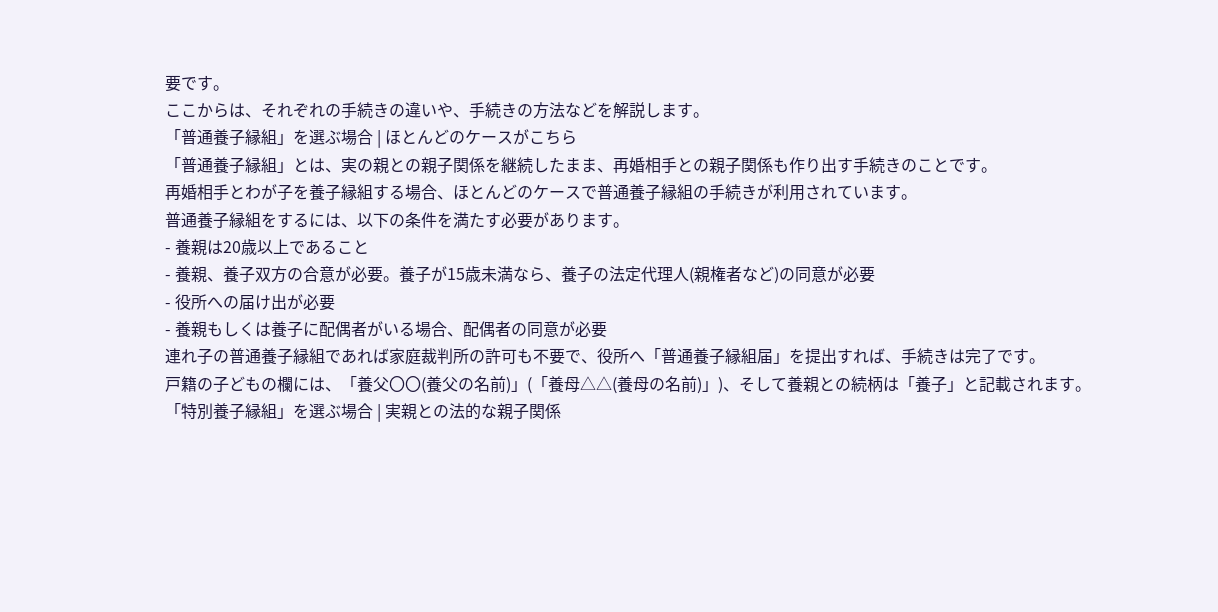要です。
ここからは、それぞれの手続きの違いや、手続きの方法などを解説します。
「普通養子縁組」を選ぶ場合 | ほとんどのケースがこちら
「普通養子縁組」とは、実の親との親子関係を継続したまま、再婚相手との親子関係も作り出す手続きのことです。
再婚相手とわが子を養子縁組する場合、ほとんどのケースで普通養子縁組の手続きが利用されています。
普通養子縁組をするには、以下の条件を満たす必要があります。
- 養親は20歳以上であること
- 養親、養子双方の合意が必要。養子が15歳未満なら、養子の法定代理人(親権者など)の同意が必要
- 役所への届け出が必要
- 養親もしくは養子に配偶者がいる場合、配偶者の同意が必要
連れ子の普通養子縁組であれば家庭裁判所の許可も不要で、役所へ「普通養子縁組届」を提出すれば、手続きは完了です。
戸籍の子どもの欄には、「養父〇〇(養父の名前)」(「養母△△(養母の名前)」)、そして養親との続柄は「養子」と記載されます。
「特別養子縁組」を選ぶ場合 | 実親との法的な親子関係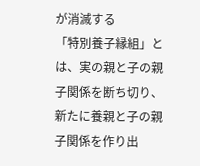が消滅する
「特別養子縁組」とは、実の親と子の親子関係を断ち切り、新たに養親と子の親子関係を作り出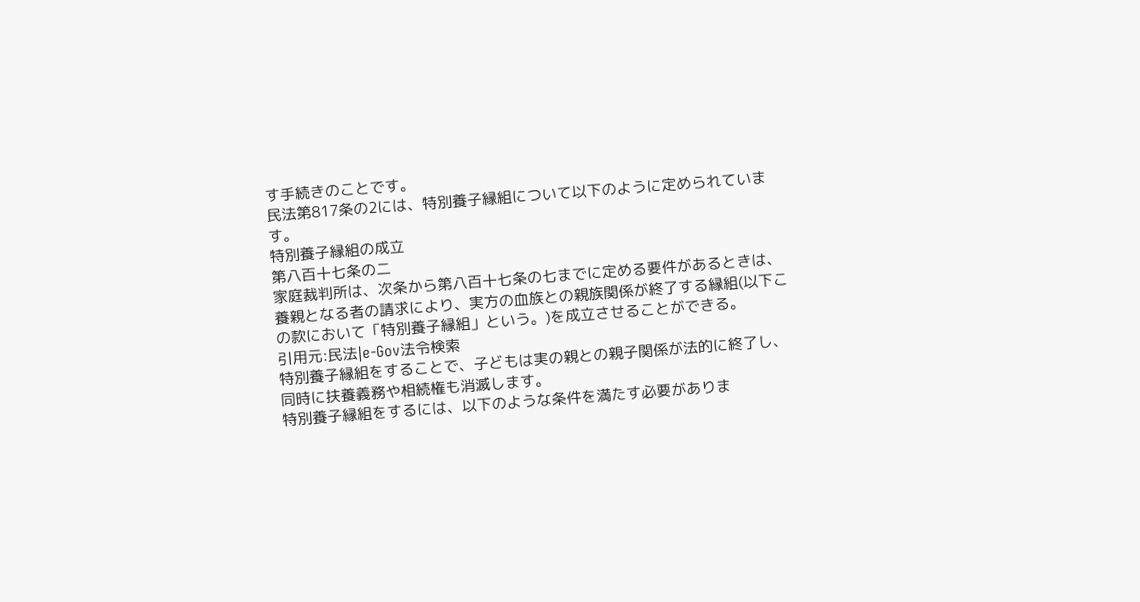す手続きのことです。
民法第817条の2には、特別養子縁組について以下のように定められています。
特別養子縁組の成立
第八百十七条の二
家庭裁判所は、次条から第八百十七条の七までに定める要件があるときは、養親となる者の請求により、実方の血族との親族関係が終了する縁組(以下この款において「特別養子縁組」という。)を成立させることができる。
引用元:民法|e-Gov法令検索
特別養子縁組をすることで、子どもは実の親との親子関係が法的に終了し、同時に扶養義務や相続権も消滅します。
特別養子縁組をするには、以下のような条件を満たす必要がありま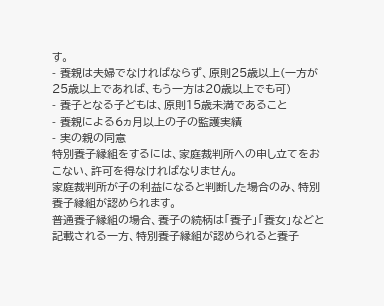す。
- 養親は夫婦でなければならず、原則25歳以上(一方が25歳以上であれば、もう一方は20歳以上でも可)
- 養子となる子どもは、原則15歳未満であること
- 養親による6ヵ月以上の子の監護実績
- 実の親の同意
特別養子縁組をするには、家庭裁判所への申し立てをおこない、許可を得なければなりません。
家庭裁判所が子の利益になると判断した場合のみ、特別養子縁組が認められます。
普通養子縁組の場合、養子の続柄は「養子」「養女」などと記載される一方、特別養子縁組が認められると養子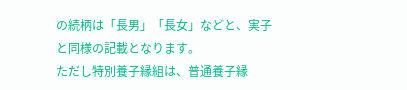の続柄は「長男」「長女」などと、実子と同様の記載となります。
ただし特別養子縁組は、普通養子縁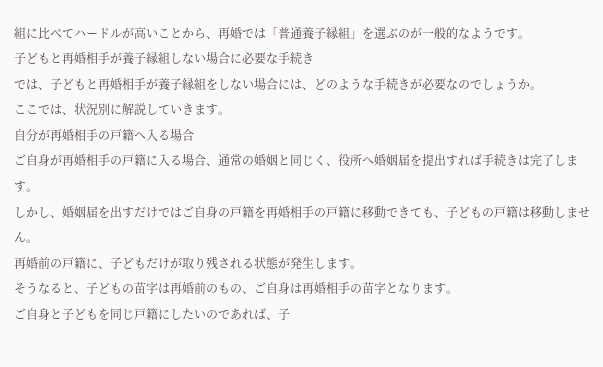組に比べてハードルが高いことから、再婚では「普通養子縁組」を選ぶのが一般的なようです。
子どもと再婚相手が養子縁組しない場合に必要な手続き
では、子どもと再婚相手が養子縁組をしない場合には、どのような手続きが必要なのでしょうか。
ここでは、状況別に解説していきます。
自分が再婚相手の戸籍へ入る場合
ご自身が再婚相手の戸籍に入る場合、通常の婚姻と同じく、役所へ婚姻届を提出すれば手続きは完了します。
しかし、婚姻届を出すだけではご自身の戸籍を再婚相手の戸籍に移動できても、子どもの戸籍は移動しません。
再婚前の戸籍に、子どもだけが取り残される状態が発生します。
そうなると、子どもの苗字は再婚前のもの、ご自身は再婚相手の苗字となります。
ご自身と子どもを同じ戸籍にしたいのであれば、子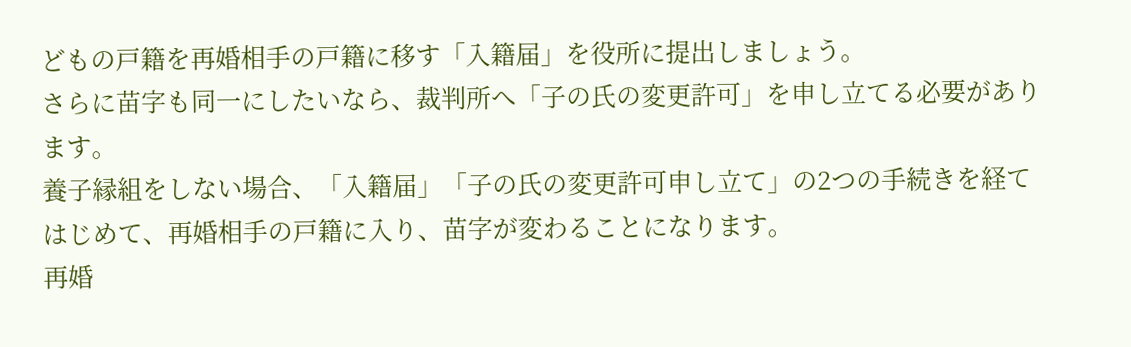どもの戸籍を再婚相手の戸籍に移す「入籍届」を役所に提出しましょう。
さらに苗字も同一にしたいなら、裁判所へ「子の氏の変更許可」を申し立てる必要があります。
養子縁組をしない場合、「入籍届」「子の氏の変更許可申し立て」の2つの手続きを経てはじめて、再婚相手の戸籍に入り、苗字が変わることになります。
再婚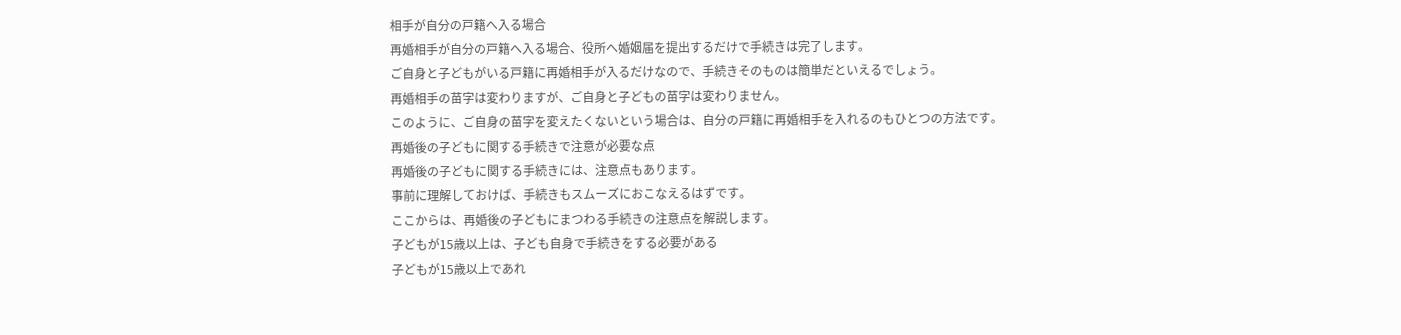相手が自分の戸籍へ入る場合
再婚相手が自分の戸籍へ入る場合、役所へ婚姻届を提出するだけで手続きは完了します。
ご自身と子どもがいる戸籍に再婚相手が入るだけなので、手続きそのものは簡単だといえるでしょう。
再婚相手の苗字は変わりますが、ご自身と子どもの苗字は変わりません。
このように、ご自身の苗字を変えたくないという場合は、自分の戸籍に再婚相手を入れるのもひとつの方法です。
再婚後の子どもに関する手続きで注意が必要な点
再婚後の子どもに関する手続きには、注意点もあります。
事前に理解しておけば、手続きもスムーズにおこなえるはずです。
ここからは、再婚後の子どもにまつわる手続きの注意点を解説します。
子どもが15歳以上は、子ども自身で手続きをする必要がある
子どもが15歳以上であれ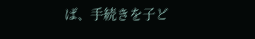ば、手続きを子ど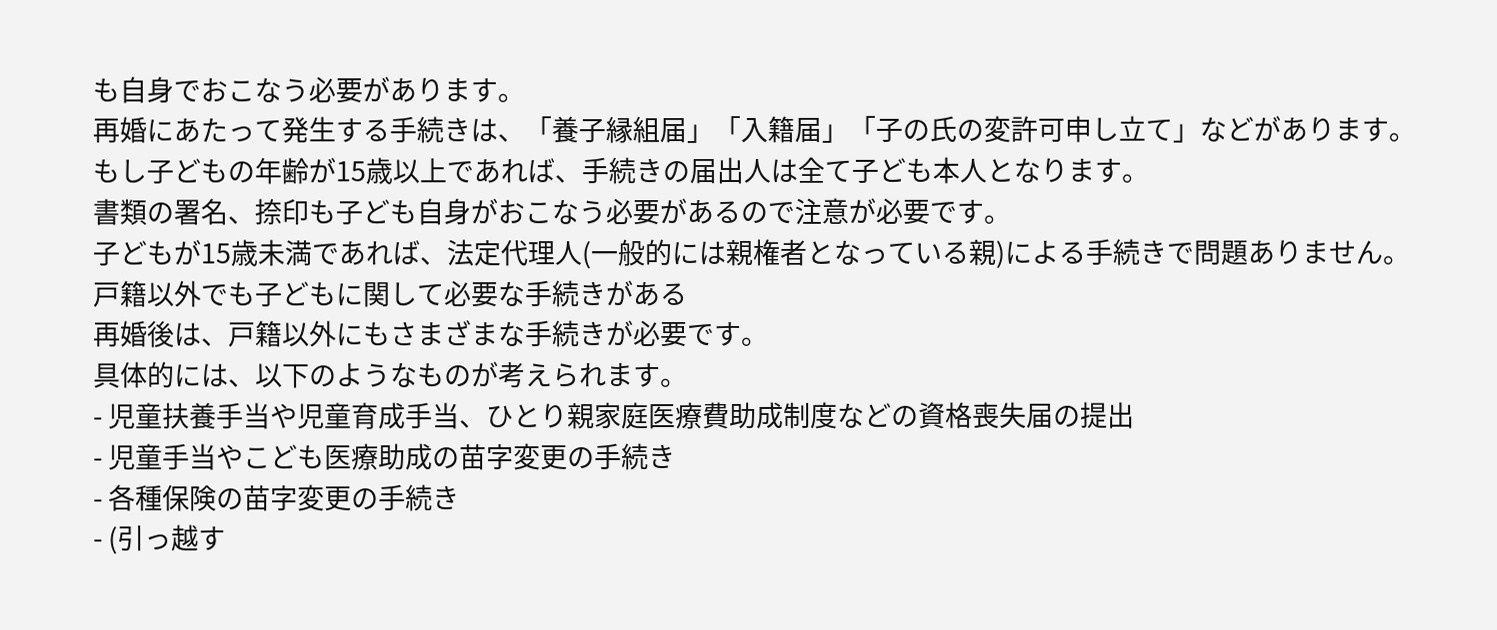も自身でおこなう必要があります。
再婚にあたって発生する手続きは、「養子縁組届」「入籍届」「子の氏の変許可申し立て」などがあります。
もし子どもの年齢が15歳以上であれば、手続きの届出人は全て子ども本人となります。
書類の署名、捺印も子ども自身がおこなう必要があるので注意が必要です。
子どもが15歳未満であれば、法定代理人(一般的には親権者となっている親)による手続きで問題ありません。
戸籍以外でも子どもに関して必要な手続きがある
再婚後は、戸籍以外にもさまざまな手続きが必要です。
具体的には、以下のようなものが考えられます。
- 児童扶養手当や児童育成手当、ひとり親家庭医療費助成制度などの資格喪失届の提出
- 児童手当やこども医療助成の苗字変更の手続き
- 各種保険の苗字変更の手続き
- (引っ越す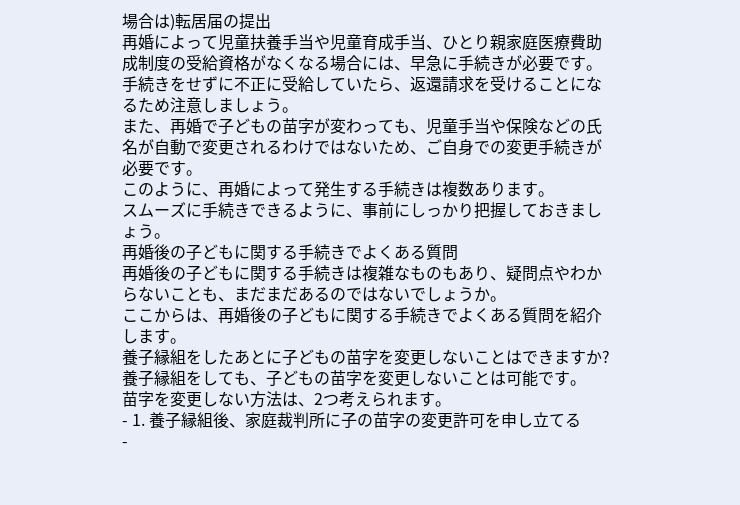場合は)転居届の提出
再婚によって児童扶養手当や児童育成手当、ひとり親家庭医療費助成制度の受給資格がなくなる場合には、早急に手続きが必要です。
手続きをせずに不正に受給していたら、返還請求を受けることになるため注意しましょう。
また、再婚で子どもの苗字が変わっても、児童手当や保険などの氏名が自動で変更されるわけではないため、ご自身での変更手続きが必要です。
このように、再婚によって発生する手続きは複数あります。
スムーズに手続きできるように、事前にしっかり把握しておきましょう。
再婚後の子どもに関する手続きでよくある質問
再婚後の子どもに関する手続きは複雑なものもあり、疑問点やわからないことも、まだまだあるのではないでしょうか。
ここからは、再婚後の子どもに関する手続きでよくある質問を紹介します。
養子縁組をしたあとに子どもの苗字を変更しないことはできますか?
養子縁組をしても、子どもの苗字を変更しないことは可能です。
苗字を変更しない方法は、2つ考えられます。
- 1. 養子縁組後、家庭裁判所に子の苗字の変更許可を申し立てる
-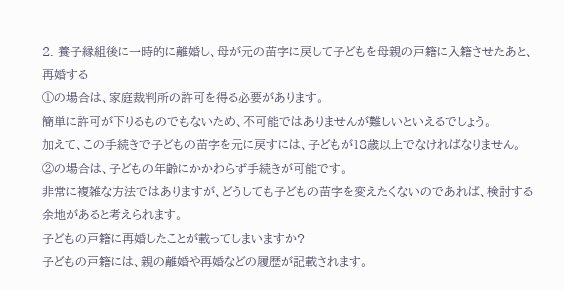2. 養子縁組後に一時的に離婚し、母が元の苗字に戻して子どもを母親の戸籍に入籍させたあと、再婚する
①の場合は、家庭裁判所の許可を得る必要があります。
簡単に許可が下りるものでもないため、不可能ではありませんが難しいといえるでしょう。
加えて、この手続きで子どもの苗字を元に戻すには、子どもが18歳以上でなければなりません。
②の場合は、子どもの年齢にかかわらず手続きが可能です。
非常に複雑な方法ではありますが、どうしても子どもの苗字を変えたくないのであれば、検討する余地があると考えられます。
子どもの戸籍に再婚したことが載ってしまいますか?
子どもの戸籍には、親の離婚や再婚などの履歴が記載されます。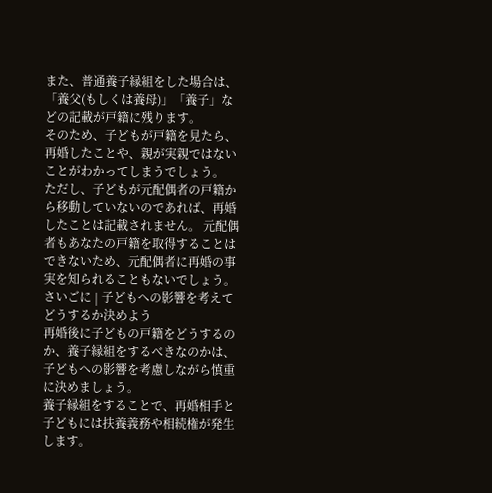また、普通養子縁組をした場合は、「養父(もしくは養母)」「養子」などの記載が戸籍に残ります。
そのため、子どもが戸籍を見たら、再婚したことや、親が実親ではないことがわかってしまうでしょう。
ただし、子どもが元配偶者の戸籍から移動していないのであれば、再婚したことは記載されません。 元配偶者もあなたの戸籍を取得することはできないため、元配偶者に再婚の事実を知られることもないでしょう。
さいごに | 子どもへの影響を考えてどうするか決めよう
再婚後に子どもの戸籍をどうするのか、養子縁組をするべきなのかは、子どもへの影響を考慮しながら慎重に決めましょう。
養子縁組をすることで、再婚相手と子どもには扶養義務や相続権が発生します。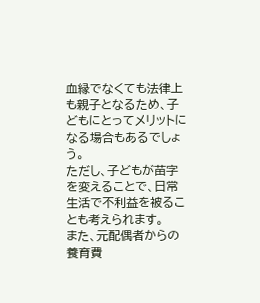血縁でなくても法律上も親子となるため、子どもにとってメリットになる場合もあるでしょう。
ただし、子どもが苗字を変えることで、日常生活で不利益を被ることも考えられます。
また、元配偶者からの養育費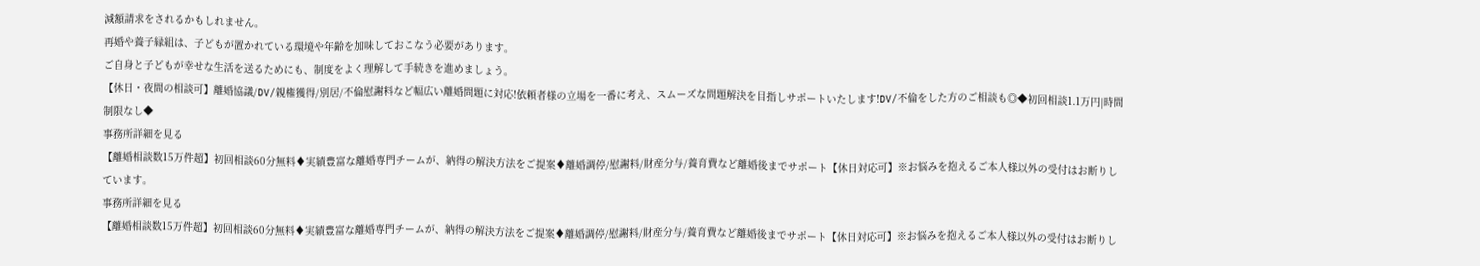減額請求をされるかもしれません。
再婚や養子縁組は、子どもが置かれている環境や年齢を加味しておこなう必要があります。
ご自身と子どもが幸せな生活を送るためにも、制度をよく理解して手続きを進めましょう。
【休日・夜間の相談可】離婚協議/DV/親権獲得/別居/不倫慰謝料など幅広い離婚問題に対応!依頼者様の立場を一番に考え、スムーズな問題解決を目指しサポートいたします!DV/不倫をした方のご相談も◎◆初回相談1.1万円|時間制限なし◆
事務所詳細を見る
【離婚相談数15万件超】初回相談60分無料♦実績豊富な離婚専門チームが、納得の解決方法をご提案♦離婚調停/慰謝料/財産分与/養育費など離婚後までサポート【休日対応可】※お悩みを抱えるご本人様以外の受付はお断りしています。
事務所詳細を見る
【離婚相談数15万件超】初回相談60分無料♦実績豊富な離婚専門チームが、納得の解決方法をご提案♦離婚調停/慰謝料/財産分与/養育費など離婚後までサポート【休日対応可】※お悩みを抱えるご本人様以外の受付はお断りし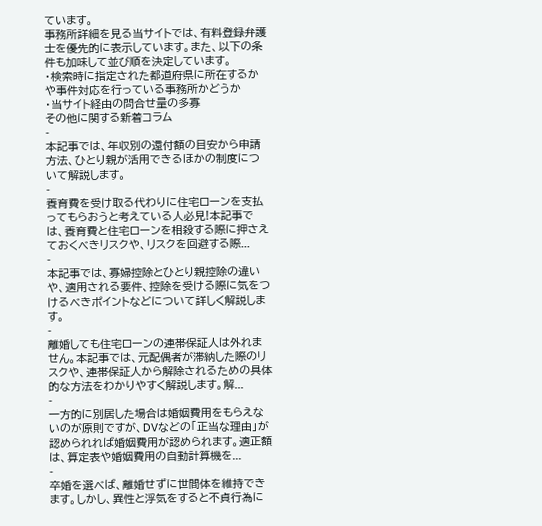ています。
事務所詳細を見る当サイトでは、有料登録弁護士を優先的に表示しています。また、以下の条件も加味して並び順を決定しています。
・検索時に指定された都道府県に所在するかや事件対応を行っている事務所かどうか
・当サイト経由の問合せ量の多寡
その他に関する新着コラム
-
本記事では、年収別の還付額の目安から申請方法、ひとり親が活用できるほかの制度について解説します。
-
養育費を受け取る代わりに住宅ローンを支払ってもらおうと考えている人必見!本記事では、養育費と住宅ローンを相殺する際に押さえておくべきリスクや、リスクを回避する際...
-
本記事では、寡婦控除とひとり親控除の違いや、適用される要件、控除を受ける際に気をつけるべきポイントなどについて詳しく解説します。
-
離婚しても住宅ローンの連帯保証人は外れません。本記事では、元配偶者が滞納した際のリスクや、連帯保証人から解除されるための具体的な方法をわかりやすく解説します。解...
-
一方的に別居した場合は婚姻費用をもらえないのが原則ですが、DVなどの「正当な理由」が認められれば婚姻費用が認められます。適正額は、算定表や婚姻費用の自動計算機を...
-
卒婚を選べば、離婚せずに世間体を維持できます。しかし、異性と浮気をすると不貞行為に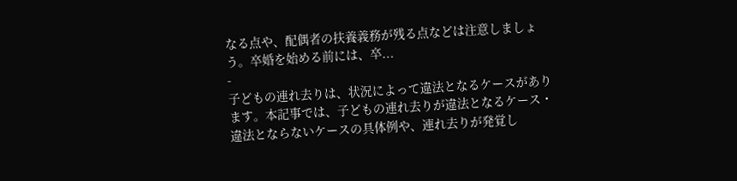なる点や、配偶者の扶養義務が残る点などは注意しましょう。卒婚を始める前には、卒...
-
子どもの連れ去りは、状況によって違法となるケースがあります。本記事では、子どもの連れ去りが違法となるケース・違法とならないケースの具体例や、連れ去りが発覚し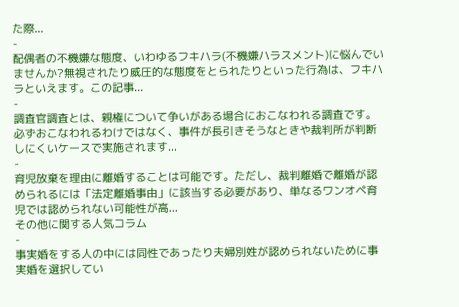た際...
-
配偶者の不機嫌な態度、いわゆるフキハラ(不機嫌ハラスメント)に悩んでいませんか?無視されたり威圧的な態度をとられたりといった行為は、フキハラといえます。この記事...
-
調査官調査とは、親権について争いがある場合におこなわれる調査です。必ずおこなわれるわけではなく、事件が長引きそうなときや裁判所が判断しにくいケースで実施されます...
-
育児放棄を理由に離婚することは可能です。ただし、裁判離婚で離婚が認められるには「法定離婚事由」に該当する必要があり、単なるワンオペ育児では認められない可能性が高...
その他に関する人気コラム
-
事実婚をする人の中には同性であったり夫婦別姓が認められないために事実婚を選択してい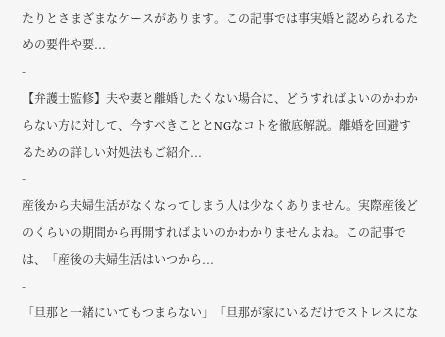たりとさまざまなケースがあります。この記事では事実婚と認められるための要件や要...
-
【弁護士監修】夫や妻と離婚したくない場合に、どうすればよいのかわからない方に対して、今すべきこととNGなコトを徹底解説。離婚を回避するための詳しい対処法もご紹介...
-
産後から夫婦生活がなくなってしまう人は少なくありません。実際産後どのくらいの期間から再開すればよいのかわかりませんよね。この記事では、「産後の夫婦生活はいつから...
-
「旦那と一緒にいてもつまらない」「旦那が家にいるだけでストレスにな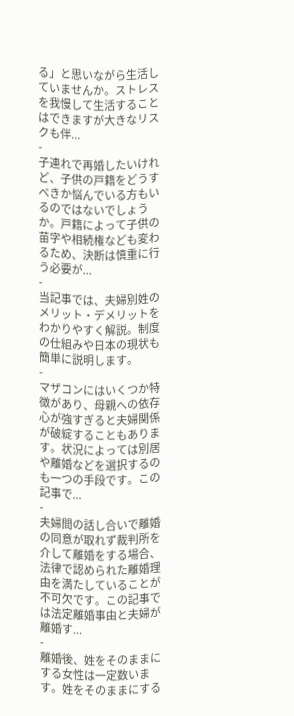る」と思いながら生活していませんか。ストレスを我慢して生活することはできますが大きなリスクも伴...
-
子連れで再婚したいけれど、子供の戸籍をどうすべきか悩んでいる方もいるのではないでしょうか。戸籍によって子供の苗字や相続権なども変わるため、決断は慎重に行う必要が...
-
当記事では、夫婦別姓のメリット・デメリットをわかりやすく解説。制度の仕組みや日本の現状も簡単に説明します。
-
マザコンにはいくつか特徴があり、母親への依存心が強すぎると夫婦関係が破綻することもあります。状況によっては別居や離婚などを選択するのも一つの手段です。この記事で...
-
夫婦間の話し合いで離婚の同意が取れず裁判所を介して離婚をする場合、法律で認められた離婚理由を満たしていることが不可欠です。この記事では法定離婚事由と夫婦が離婚す...
-
離婚後、姓をそのままにする女性は一定数います。姓をそのままにする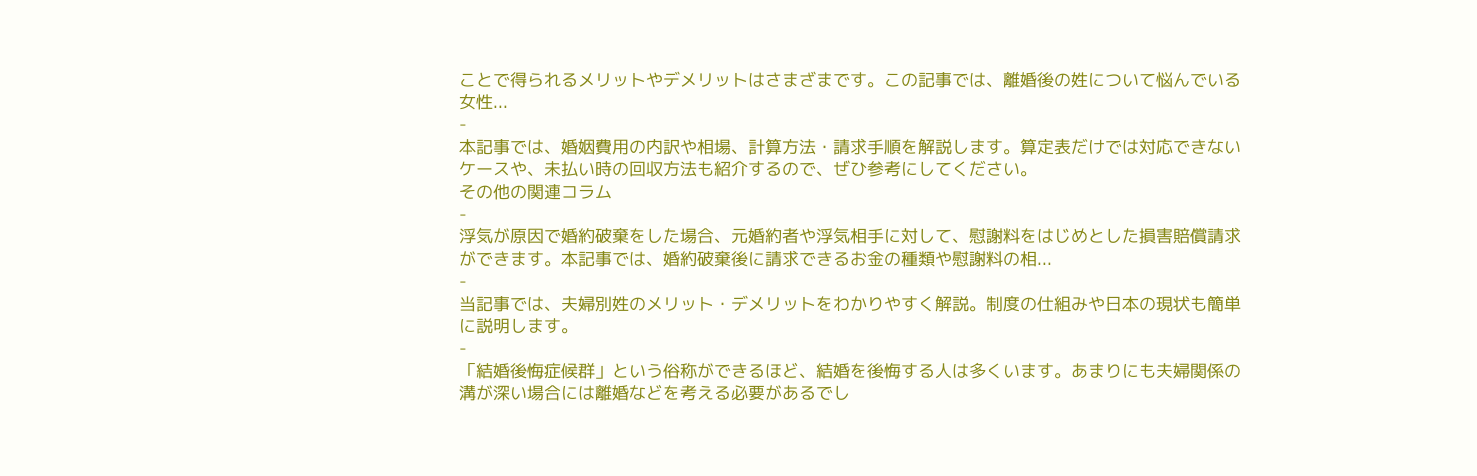ことで得られるメリットやデメリットはさまざまです。この記事では、離婚後の姓について悩んでいる女性...
-
本記事では、婚姻費用の内訳や相場、計算方法・請求手順を解説します。算定表だけでは対応できないケースや、未払い時の回収方法も紹介するので、ぜひ参考にしてください。
その他の関連コラム
-
浮気が原因で婚約破棄をした場合、元婚約者や浮気相手に対して、慰謝料をはじめとした損害賠償請求ができます。本記事では、婚約破棄後に請求できるお金の種類や慰謝料の相...
-
当記事では、夫婦別姓のメリット・デメリットをわかりやすく解説。制度の仕組みや日本の現状も簡単に説明します。
-
「結婚後悔症候群」という俗称ができるほど、結婚を後悔する人は多くいます。あまりにも夫婦関係の溝が深い場合には離婚などを考える必要があるでし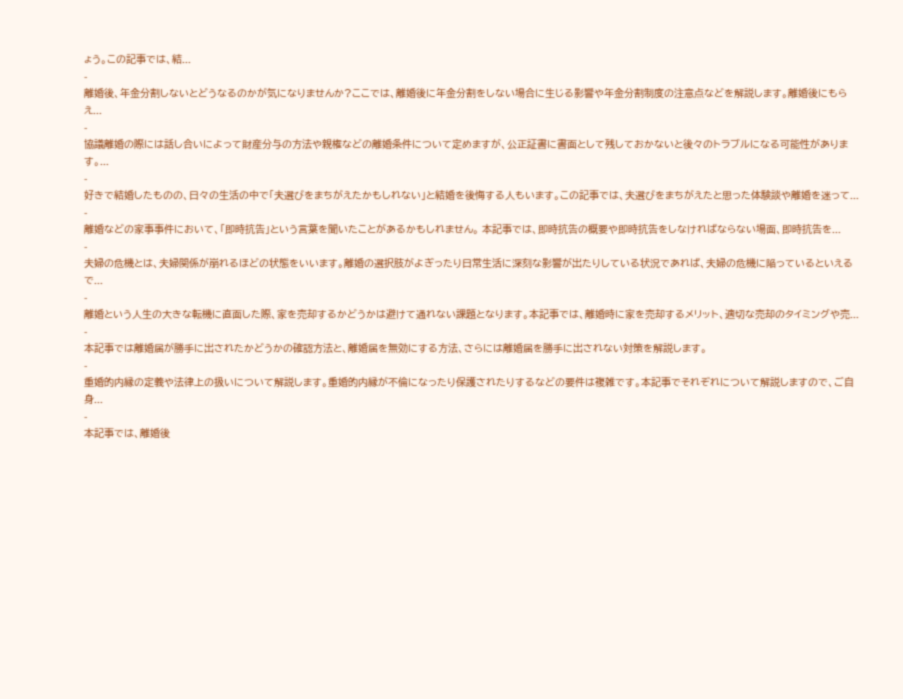ょう。この記事では、結...
-
離婚後、年金分割しないとどうなるのかが気になりませんか?ここでは、離婚後に年金分割をしない場合に生じる影響や年金分割制度の注意点などを解説します。離婚後にもらえ...
-
協議離婚の際には話し合いによって財産分与の方法や親権などの離婚条件について定めますが、公正証書に書面として残しておかないと後々のトラブルになる可能性があります。...
-
好きで結婚したものの、日々の生活の中で「夫選びをまちがえたかもしれない」と結婚を後悔する人もいます。この記事では、夫選びをまちがえたと思った体験談や離婚を迷って...
-
離婚などの家事事件において、「即時抗告」という言葉を聞いたことがあるかもしれません。 本記事では、即時抗告の概要や即時抗告をしなければならない場面、即時抗告を...
-
夫婦の危機とは、夫婦関係が崩れるほどの状態をいいます。離婚の選択肢がよぎったり日常生活に深刻な影響が出たりしている状況であれば、夫婦の危機に陥っているといえるで...
-
離婚という人生の大きな転機に直面した際、家を売却するかどうかは避けて通れない課題となります。本記事では、離婚時に家を売却するメリット、適切な売却のタイミングや売...
-
本記事では離婚届が勝手に出されたかどうかの確認方法と、離婚届を無効にする方法、さらには離婚届を勝手に出されない対策を解説します。
-
重婚的内縁の定義や法律上の扱いについて解説します。重婚的内縁が不倫になったり保護されたりするなどの要件は複雑です。本記事でそれぞれについて解説しますので、ご自身...
-
本記事では、離婚後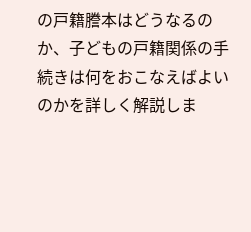の戸籍謄本はどうなるのか、子どもの戸籍関係の手続きは何をおこなえばよいのかを詳しく解説しま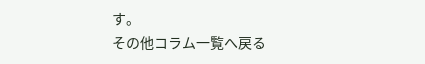す。
その他コラム一覧へ戻る